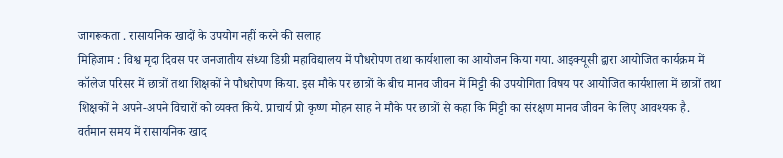जागरूकता . रासायनिक खादों के उपयोग नहीं करने की सलाह
मिहिजाम : विश्व मृदा दिवस पर जनजातीय संध्या डिग्री महाविद्यालय में पौधरोपण तथा कार्यशाला का आयोजन किया गया. आइक्यूसी द्वारा आयोजित कार्यक्रम में कॉलेज परिसर में छात्रों तथा शिक्षकों ने पौधरोपण किया. इस मौके पर छात्रों के बीच मानव जीवन में मिट्टी की उपयोगिता विषय पर आयोजित कार्यशाला में छात्रों तथा शिक्षकों ने अपने-अपने विचारों को व्यक्त किये. प्राचार्य प्रो कृष्ण मोहन साह ने मौके पर छात्रों से कहा कि मिट्टी का संरक्षण मानव जीवन के लिए आवश्यक है.
वर्तमान समय में रासायनिक खाद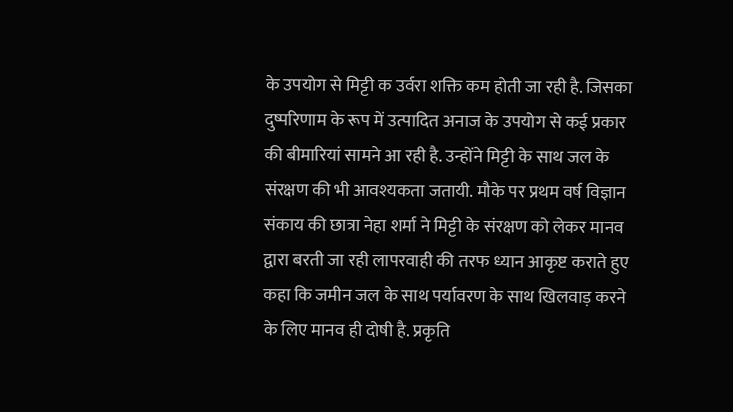के उपयोग से मिट्टी क उर्वरा शक्ति कम होती जा रही है. जिसका दुष्परिणाम के रूप में उत्पादित अनाज के उपयोग से कई प्रकार की बीमारियां सामने आ रही है. उन्होंने मिट्टी के साथ जल के संरक्षण की भी आवश्यकता जतायी. मौके पर प्रथम वर्ष विज्ञान संकाय की छात्रा नेहा शर्मा ने मिट्टी के संरक्षण को लेकर मानव द्वारा बरती जा रही लापरवाही की तरफ ध्यान आकृष्ट कराते हुए कहा कि जमीन जल के साथ पर्यावरण के साथ खिलवाड़ करने के लिए मानव ही दोषी है. प्रकृति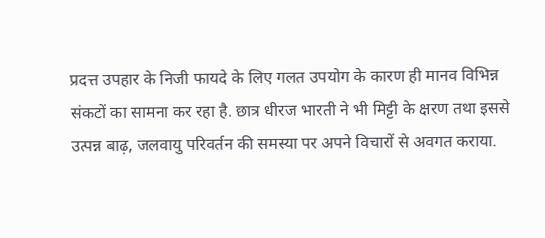प्रदत्त उपहार के निजी फायदे के लिए गलत उपयोग के कारण ही मानव विभिन्न संकटों का सामना कर रहा है. छात्र धीरज भारती ने भी मिट्टी के क्षरण तथा इससे उत्पन्न बाढ़, जलवायु परिवर्तन की समस्या पर अपने विचारों से अवगत कराया.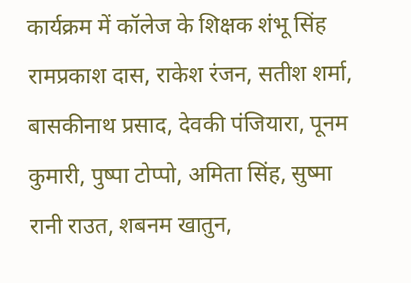कार्यक्रम में कॉलेज के शिक्षक शंभू सिंह रामप्रकाश दास, राकेश रंजन, सतीश शर्मा, बासकीनाथ प्रसाद, देवकी पंजियारा, पूनम कुमारी, पुष्पा टोप्पो, अमिता सिंह, सुष्मा रानी राउत, शबनम खातुन,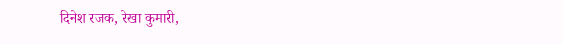दिनेश रजक, रेखा कुमारी,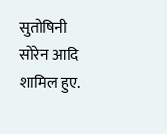सुतोषिनी सोरेन आदि
शामिल हुए.